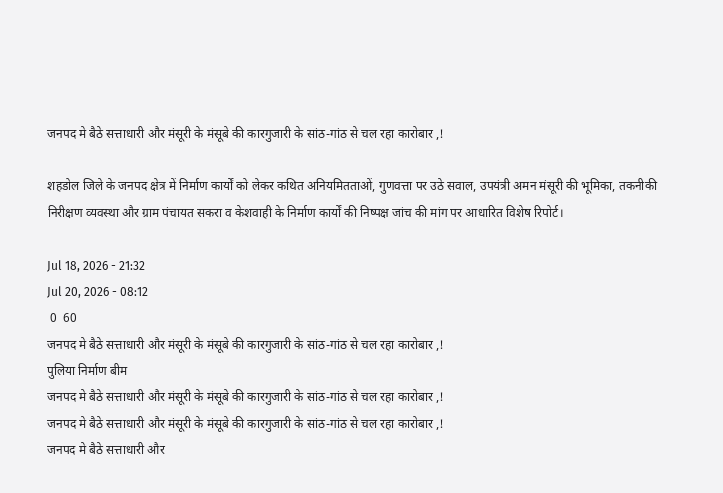जनपद मे बैठे सत्ताधारी और मंसूरी के मंसूबे की कारगुजारी के सांठ-गांठ से चल रहा कारोबार ,!

शहडोल जिले के जनपद क्षेत्र में निर्माण कार्यों को लेकर कथित अनियमितताओं, गुणवत्ता पर उठे सवाल, उपयंत्री अमन मंसूरी की भूमिका, तकनीकी निरीक्षण व्यवस्था और ग्राम पंचायत सकरा व केशवाही के निर्माण कार्यों की निष्पक्ष जांच की मांग पर आधारित विशेष रिपोर्ट।

Jul 18, 2026 - 21:32
Jul 20, 2026 - 08:12
 0  60
जनपद मे बैठे सत्ताधारी और मंसूरी के मंसूबे की कारगुजारी के सांठ-गांठ से चल रहा कारोबार ,!
पुलिया निर्माण बीम
जनपद मे बैठे सत्ताधारी और मंसूरी के मंसूबे की कारगुजारी के सांठ-गांठ से चल रहा कारोबार ,!
जनपद मे बैठे सत्ताधारी और मंसूरी के मंसूबे की कारगुजारी के सांठ-गांठ से चल रहा कारोबार ,!
जनपद मे बैठे सत्ताधारी और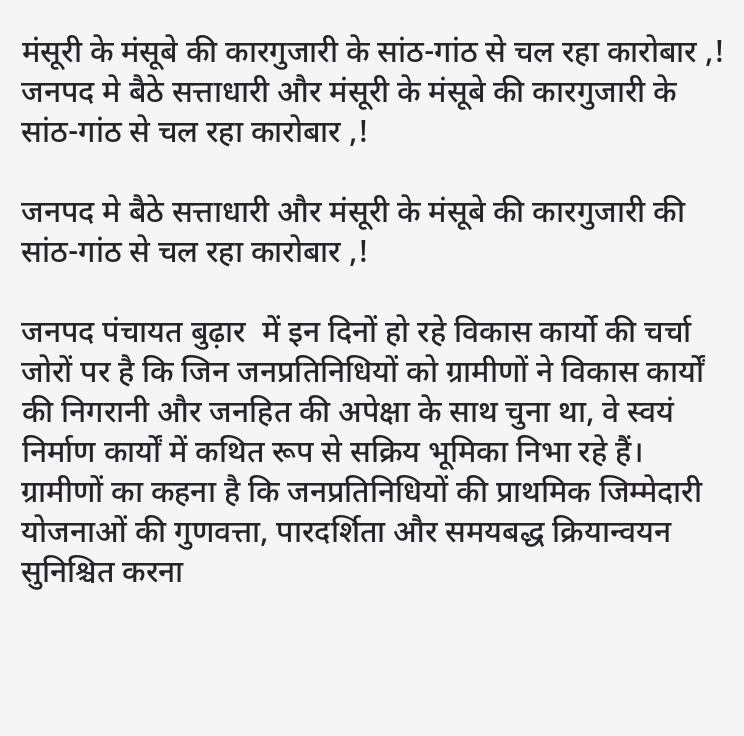मंसूरी के मंसूबे की कारगुजारी के सांठ-गांठ से चल रहा कारोबार ,!
जनपद मे बैठे सत्ताधारी और मंसूरी के मंसूबे की कारगुजारी के सांठ-गांठ से चल रहा कारोबार ,!

जनपद मे बैठे सत्ताधारी और मंसूरी के मंसूबे की कारगुजारी की सांठ-गांठ से चल रहा कारोबार ,!

जनपद पंचायत बुढ़ार  में इन दिनों हो रहे विकास कार्यो की चर्चा जोरों पर है कि जिन जनप्रतिनिधियों को ग्रामीणों ने विकास कार्यों की निगरानी और जनहित की अपेक्षा के साथ चुना था, वे स्वयं निर्माण कार्यों में कथित रूप से सक्रिय भूमिका निभा रहे हैं। ग्रामीणों का कहना है कि जनप्रतिनिधियों की प्राथमिक जिम्मेदारी योजनाओं की गुणवत्ता, पारदर्शिता और समयबद्ध क्रियान्वयन सुनिश्चित करना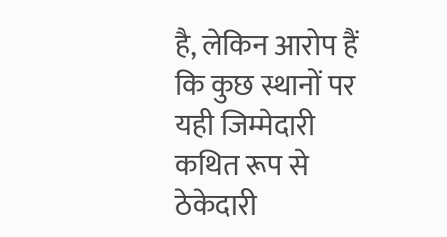है, लेकिन आरोप हैं कि कुछ स्थानों पर यही जिम्मेदारी कथित रूप से ठेकेदारी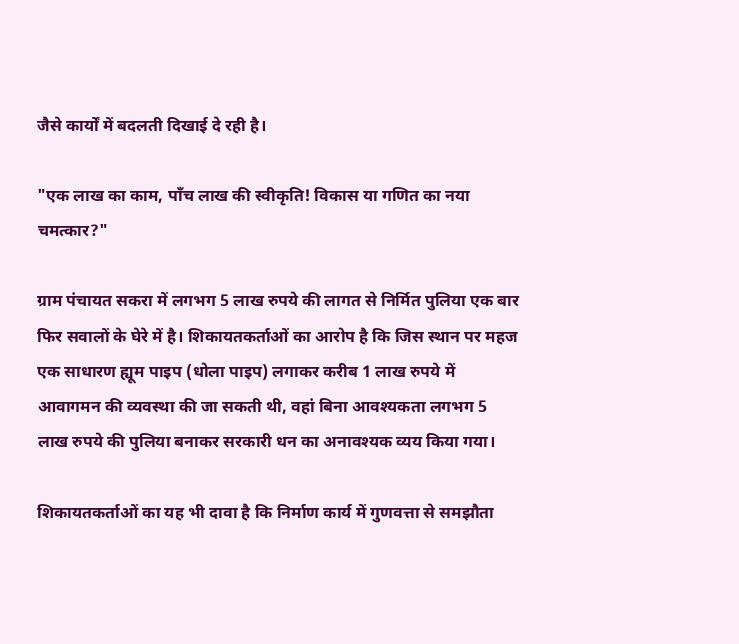जैसे कार्यों में बदलती दिखाई दे रही है।

"एक लाख का काम, पाँच लाख की स्वीकृति! विकास या गणित का नया चमत्कार?"

ग्राम पंचायत सकरा में लगभग 5 लाख रुपये की लागत से निर्मित पुलिया एक बार फिर सवालों के घेरे में है। शिकायतकर्ताओं का आरोप है कि जिस स्थान पर महज एक साधारण ह्यूम पाइप (धोला पाइप) लगाकर करीब 1 लाख रुपये में आवागमन की व्यवस्था की जा सकती थी, वहां बिना आवश्यकता लगभग 5 लाख रुपये की पुलिया बनाकर सरकारी धन का अनावश्यक व्यय किया गया।

शिकायतकर्ताओं का यह भी दावा है कि निर्माण कार्य में गुणवत्ता से समझौता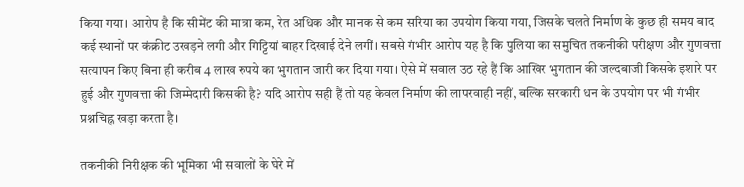किया गया। आरोप है कि सीमेंट की मात्रा कम, रेत अधिक और मानक से कम सरिया का उपयोग किया गया, जिसके चलते निर्माण के कुछ ही समय बाद कई स्थानों पर कंक्रीट उखड़ने लगी और गिट्टियां बाहर दिखाई देने लगीं। सबसे गंभीर आरोप यह है कि पुलिया का समुचित तकनीकी परीक्षण और गुणवत्ता सत्यापन किए बिना ही करीब 4 लाख रुपये का भुगतान जारी कर दिया गया। ऐसे में सवाल उठ रहे हैं कि आखिर भुगतान की जल्दबाजी किसके इशारे पर हुई और गुणवत्ता की जिम्मेदारी किसकी है? यदि आरोप सही हैं तो यह केवल निर्माण की लापरवाही नहीं, बल्कि सरकारी धन के उपयोग पर भी गंभीर प्रश्नचिह्न खड़ा करता है।

तकनीकी निरीक्षक की भूमिका भी सवालों के घेरे में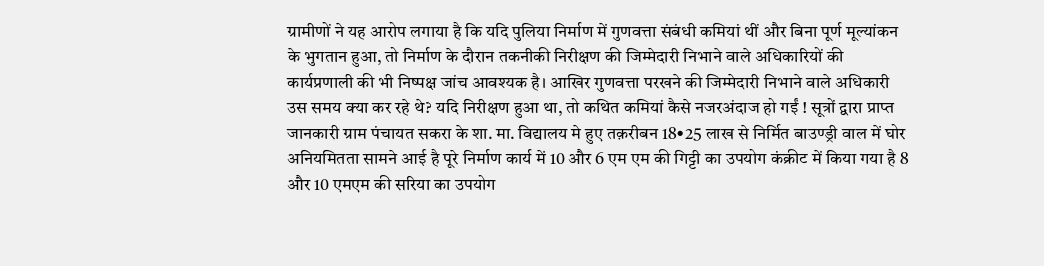ग्रामीणों ने यह आरोप लगाया है कि यदि पुलिया निर्माण में गुणवत्ता संबंधी कमियां थीं और बिना पूर्ण मूल्यांकन के भुगतान हुआ, तो निर्माण के दौरान तकनीकी निरीक्षण की जिम्मेदारी निभाने वाले अधिकारियों की कार्यप्रणाली की भी निष्पक्ष जांच आवश्यक है। आखिर गुणवत्ता परखने की जिम्मेदारी निभाने वाले अधिकारी उस समय क्या कर रहे थे? यदि निरीक्षण हुआ था, तो कथित कमियां कैसे नजरअंदाज हो गईं ! सूत्रों द्वारा प्राप्त जानकारी ग्राम पंचायत सकरा के शा. मा. विद्यालय मे हुए तक़रीबन 18•25 लाख से निर्मित बाउण्ड्री वाल में घोर अनियमितता सामने आई है पूरे निर्माण कार्य में 10 और 6 एम एम की गिट्टी का उपयोग कंक्रीट में किया गया है 8 और 10 एमएम की सरिया का उपयोग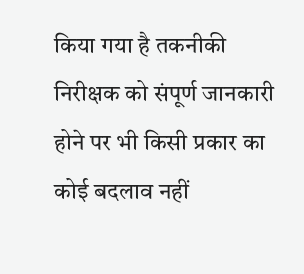किया गया है तकनीकी निरीक्षक को संपूर्ण जानकारी होने पर भी किसी प्रकार का कोई बदलाव नहीं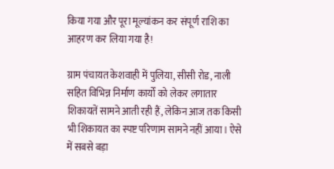किया गया और पूरा मूल्यांकन कर संपूर्ण राशि का आहरण कर लिया गया है!

ग्राम पंचायत केशवाही में पुलिया, सीसी रोड, नाली सहित विभिन्न निर्माण कार्यों को लेकर लगातार शिकायतें सामने आती रही हैं, लेकिन आज तक किसी भी शिकायत का स्पष्ट परिणाम सामने नहीं आया। ऐसे में सबसे बड़ा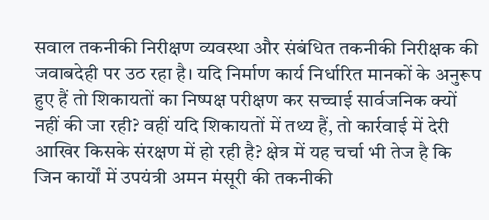सवाल तकनीकी निरीक्षण व्यवस्था और संबंधित तकनीकी निरीक्षक की जवाबदेही पर उठ रहा है। यदि निर्माण कार्य निर्धारित मानकों के अनुरूप हुए हैं तो शिकायतों का निष्पक्ष परीक्षण कर सच्चाई सार्वजनिक क्यों नहीं की जा रही? वहीं यदि शिकायतों में तथ्य हैं, तो कार्रवाई में देरी आखिर किसके संरक्षण में हो रही है? क्षेत्र में यह चर्चा भी तेज है कि जिन कार्यों में उपयंत्री अमन मंसूरी की तकनीकी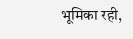भूमिका रही,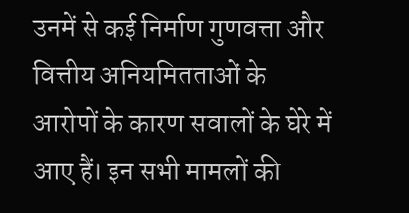उनमें से कई निर्माण गुणवत्ता और वित्तीय अनियमितताओं के आरोपों के कारण सवालों के घेरे में आए हैं। इन सभी मामलों की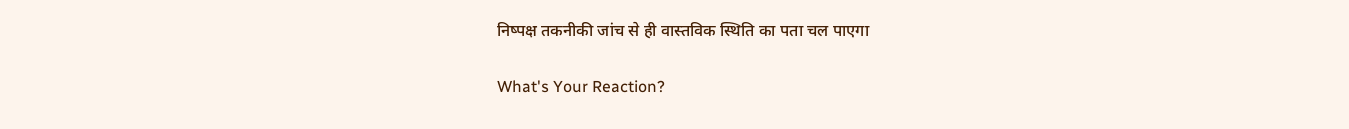निष्पक्ष तकनीकी जांच से ही वास्तविक स्थिति का पता चल पाएगा

What's Your Reaction?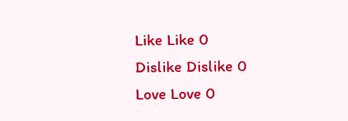Like Like 0
Dislike Dislike 0
Love Love 0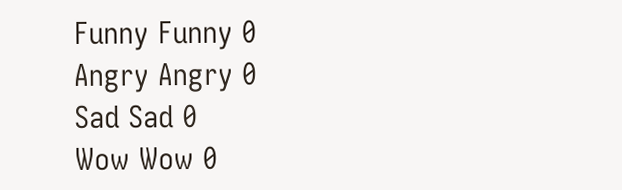Funny Funny 0
Angry Angry 0
Sad Sad 0
Wow Wow 0